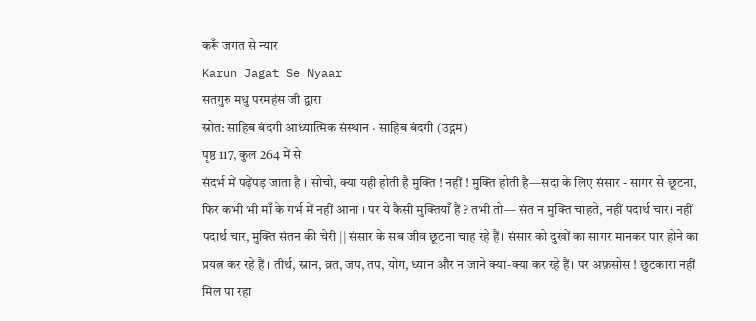करूँ जगत से न्यार
Karun Jagat Se Nyaar
सतगुरु मधु परमहंस जी द्वारा
स्रोत: साहिब बंदगी आध्यात्मिक संस्थान · साहिब बंदगी (उद्गम)
पृष्ठ 117, कुल 264 में से
संदर्भ में पढ़ेंपड़ जाता है । सोचो, क्या यही होती है मुक्ति ! नहीं ! मुक्ति होती है—सदा के लिए संसार - सागर से छूटना, फिर कभी भी माँ के गर्भ में नहीं आना । पर ये कैसी मुक्तियाँ हैं ? तभी तो— संत न मुक्ति चाहते, नहीं पदार्थ चार। नहीं पदार्थ चार, मुक्ति संतन की चेरी || संसार के सब जीव छूटना चाह रहे हैं। संसार को दुखों का सागर मानकर पार होने का प्रयत्न कर रहे हैं । तीर्थ, स्नान, व्रत, जप, तप, योग, ध्यान और न जाने क्या-क्या कर रहे हैं। पर अफ़सोस ! छुटकारा नहीं मिल पा रहा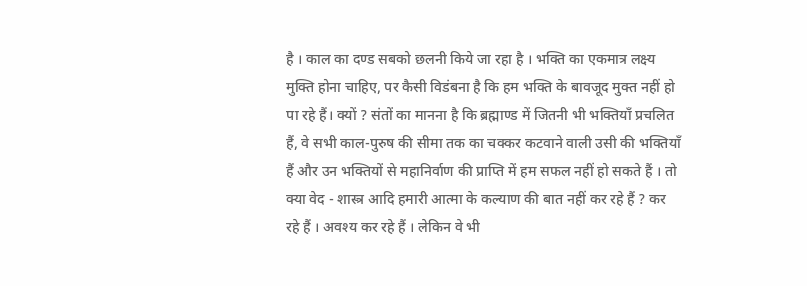है । काल का दण्ड सबको छलनी किये जा रहा है । भक्ति का एकमात्र लक्ष्य मुक्ति होना चाहिए, पर कैसी विडंबना है कि हम भक्ति के बावजूद मुक्त नहीं हो पा रहे हैं। क्यों ? संतों का मानना है कि ब्रह्माण्ड में जितनी भी भक्तियाँ प्रचलित हैं, वे सभी काल-पुरुष की सीमा तक का चक्कर कटवाने वाली उसी की भक्तियाँ हैं और उन भक्तियों से महानिर्वाण की प्राप्ति में हम सफल नहीं हो सकते हैं । तो क्या वेद - शास्त्र आदि हमारी आत्मा के कल्याण की बात नहीं कर रहे हैं ? कर रहे हैं । अवश्य कर रहे हैं । लेकिन वे भी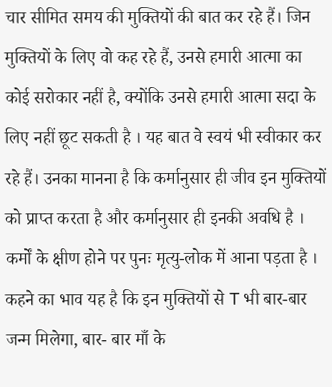चार सीमित समय की मुक्तियों की बात कर रहे हैं। जिन मुक्तियों के लिए वो कह रहे हैं, उनसे हमारी आत्मा का कोई सरोकार नहीं है, क्योंकि उनसे हमारी आत्मा सदा के लिए नहीं छूट सकती है । यह बात वे स्वयं भी स्वीकार कर रहे हैं। उनका मानना है कि कर्मानुसार ही जीव इन मुक्तियों को प्राप्त करता है और कर्मानुसार ही इनकी अवधि है । कर्मों के क्षीण होने पर पुनः मृत्यु-लोक में आना पड़ता है । कहने का भाव यह है कि इन मुक्तियों से T भी बार-बार जन्म मिलेगा, बार- बार माँ के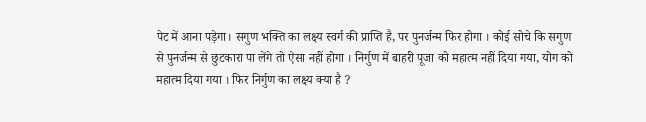पेट में आना पड़ेगा। सगुण भक्ति का लक्ष्य स्वर्ग की प्राप्ति है, पर पुनर्जन्म फिर होगा । कोई सोचे कि सगुण से पुनर्जन्म से छुटकारा पा लेंगे तो ऐसा नहीं होगा । निर्गुण में बाहरी पूजा को महात्म नहीं दिया गया, योग को महात्म दिया गया । फिर निर्गुण का लक्ष्य क्या है ?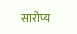सारोप्य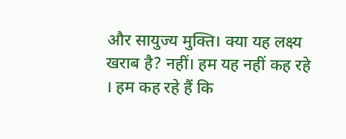और सायुज्य मुक्ति। क्या यह लक्ष्य खराब है? नहीं। हम यह नहीं कह रहे । हम कह रहे हैं कि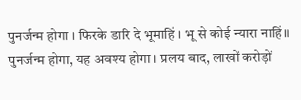पुनर्जन्म होगा । फिरके डारि दे भूमाहिं । भू से कोई न्यारा नाहिं॥ पुनर्जन्म होगा, यह अवश्य होगा। प्रलय बाद, लाखों करोड़ों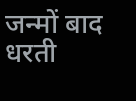जन्मों बाद धरती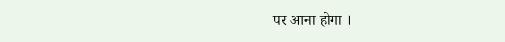पर आना होगा ।